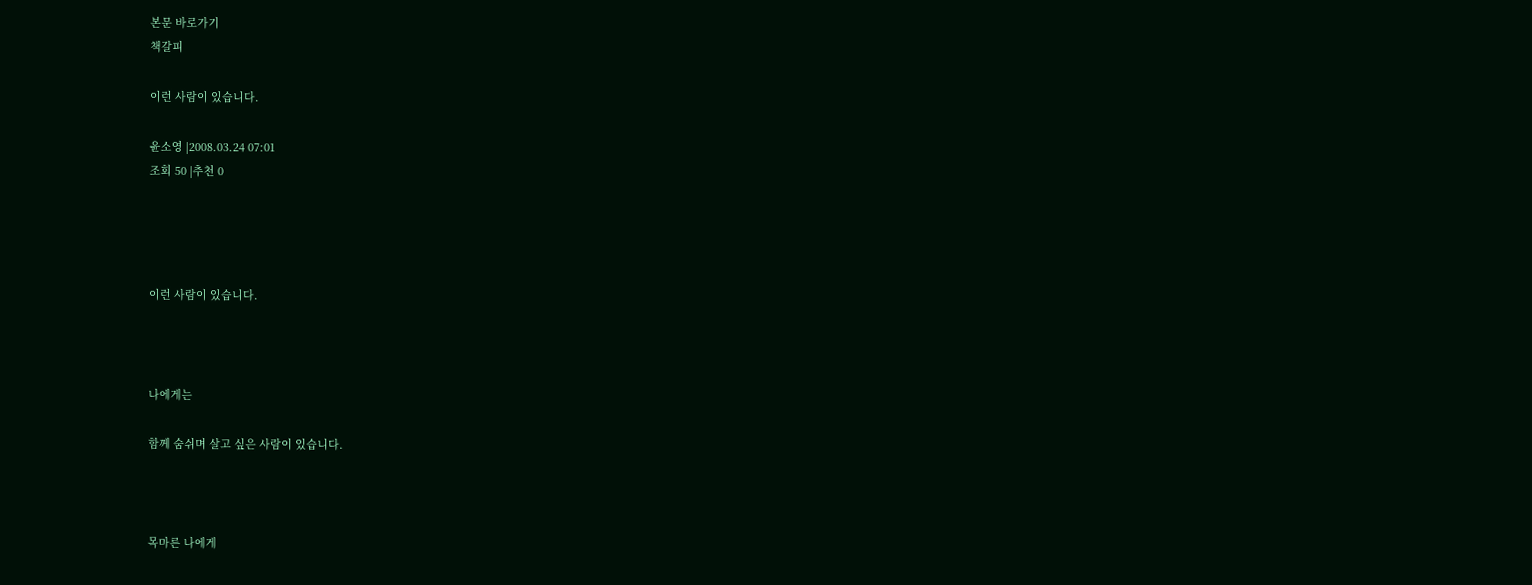본문 바로가기
책갈피

이런 사람이 있습니다.

윤소영 |2008.03.24 07:01
조회 50 |추천 0




이런 사람이 있습니다.



나에게는

함께 숨쉬며 살고 싶은 사람이 있습니다.



목마른 나에게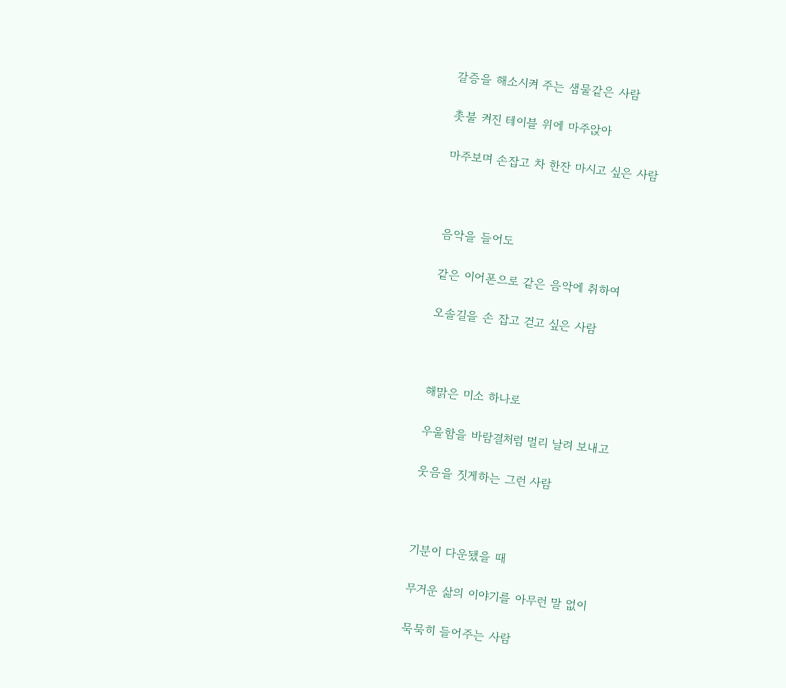갈증을 해소시켜 주는 샘물같은 사람

촛불 켜진 테이블 위에 마주앉아

마주보며 손잡고 차 한잔 마시고 싶은 사람



음악을 들어도

같은 이어폰으로 같은 음악에 취하여

오솔길을 손 잡고 걷고 싶은 사람



해맑은 미소 하나로

우울함을 바람결처럼 멀리 날려 보내고

웃음을 짓게하는 그런 사람



기분이 다운됐을 때

무거운 삶의 이야기를 아무런 말 없이

묵묵히 들어주는 사람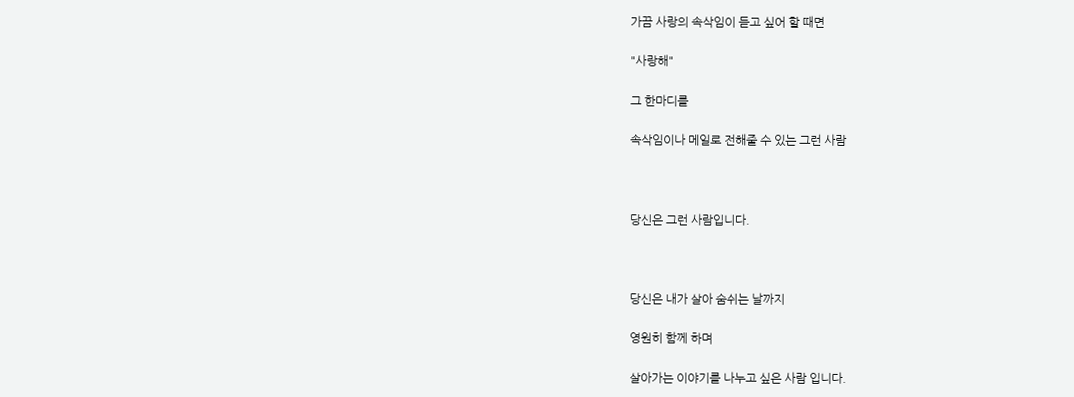가끔 사랑의 속삭임이 듣고 싶어 할 때면

"사랑해"

그 한마디를

속삭임이나 메일로 전해줄 수 있는 그런 사람



당신은 그런 사람입니다.



당신은 내가 살아 숨쉬는 날까지

영원히 함께 하며

살아가는 이야기를 나누고 싶은 사람 입니다.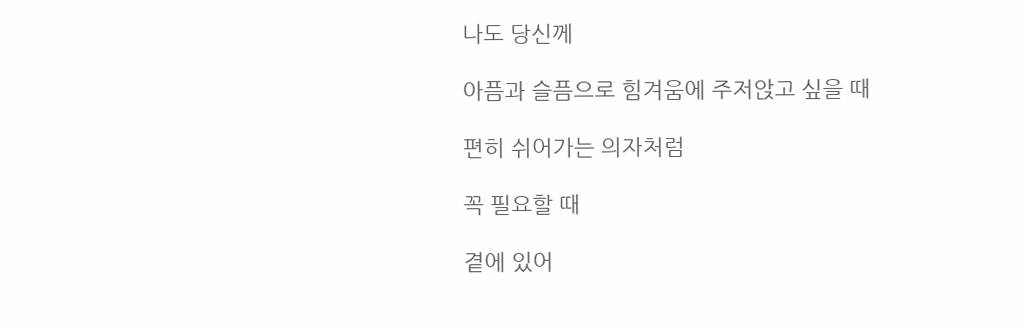나도 당신께

아픔과 슬픔으로 힘겨움에 주저앉고 싶을 때

편히 쉬어가는 의자처럼

꼭 필요할 때

곁에 있어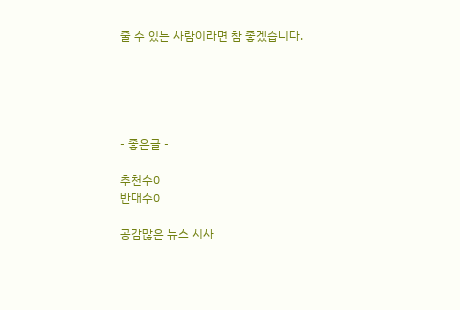줄 수 있는 사람이라면 참 좋겠습니다.





- 좋은글 -

추천수0
반대수0

공감많은 뉴스 시사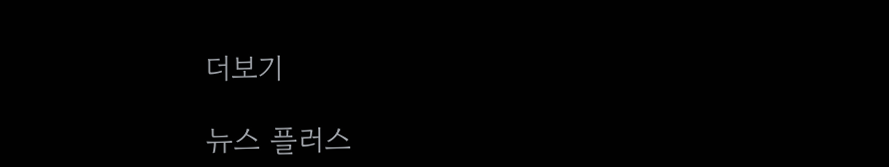더보기

뉴스 플러스